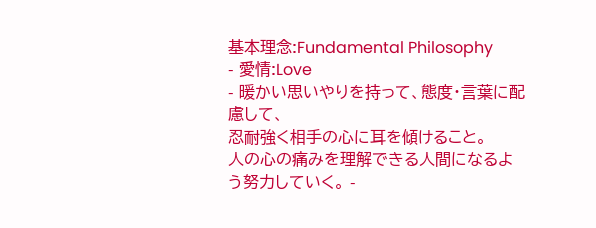基本理念:Fundamental Philosophy
- 愛情:Love
- 暖かい思いやりを持って、態度・言葉に配慮して、
忍耐強く相手の心に耳を傾けること。
人の心の痛みを理解できる人間になるよう努力していく。 -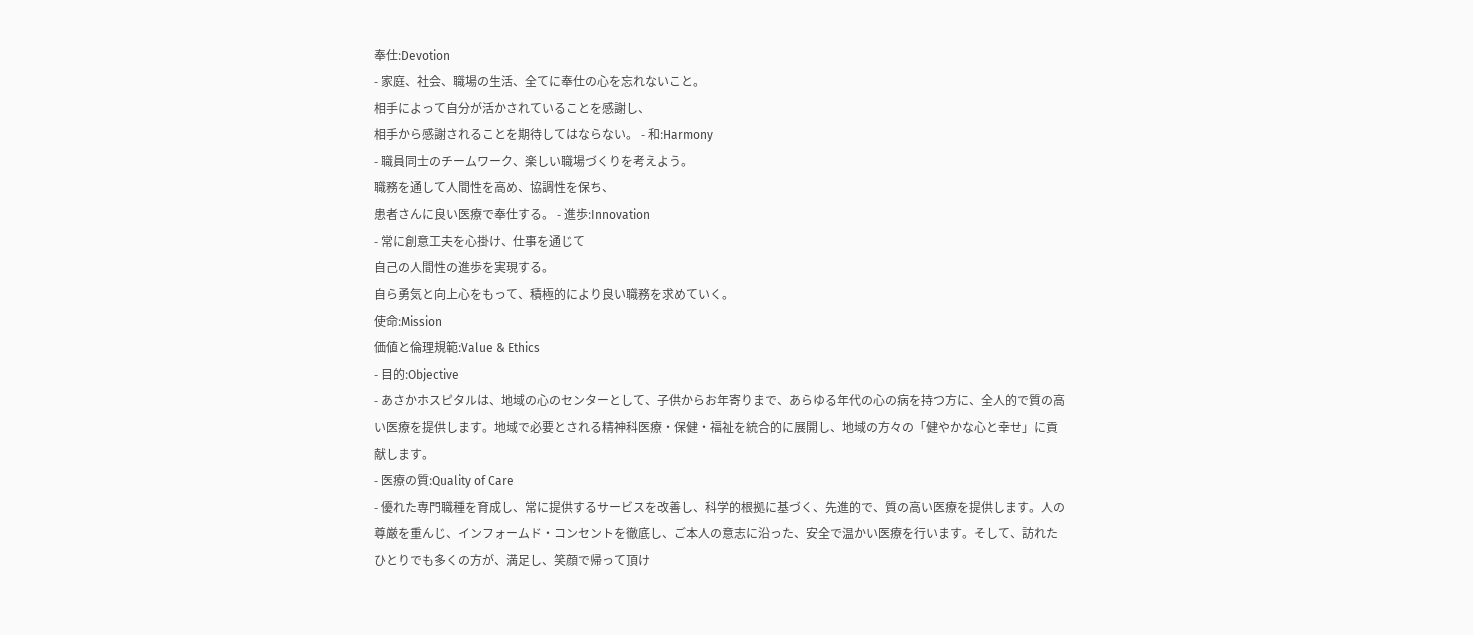奉仕:Devotion
- 家庭、社会、職場の生活、全てに奉仕の心を忘れないこと。
相手によって自分が活かされていることを感謝し、
相手から感謝されることを期待してはならない。 - 和:Harmony
- 職員同士のチームワーク、楽しい職場づくりを考えよう。
職務を通して人間性を高め、協調性を保ち、
患者さんに良い医療で奉仕する。 - 進歩:Innovation
- 常に創意工夫を心掛け、仕事を通じて
自己の人間性の進歩を実現する。
自ら勇気と向上心をもって、積極的により良い職務を求めていく。
使命:Mission
価値と倫理規範:Value & Ethics
- 目的:Objective
- あさかホスピタルは、地域の心のセンターとして、子供からお年寄りまで、あらゆる年代の心の病を持つ方に、全人的で質の高い医療を提供します。地域で必要とされる精神科医療・保健・福祉を統合的に展開し、地域の方々の「健やかな心と幸せ」に貢献します。
- 医療の質:Quality of Care
- 優れた専門職種を育成し、常に提供するサービスを改善し、科学的根拠に基づく、先進的で、質の高い医療を提供します。人の尊厳を重んじ、インフォームド・コンセントを徹底し、ご本人の意志に沿った、安全で温かい医療を行います。そして、訪れたひとりでも多くの方が、満足し、笑顔で帰って頂け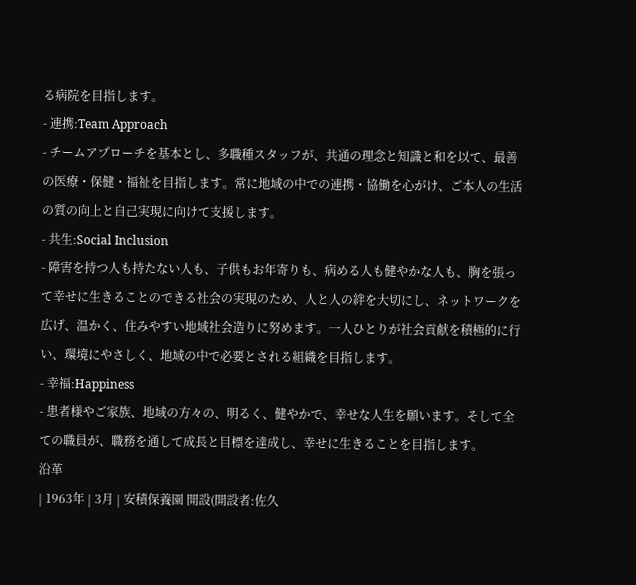る病院を目指します。
- 連携:Team Approach
- チームアプローチを基本とし、多職種スタッフが、共通の理念と知識と和を以て、最善の医療・保健・福祉を目指します。常に地域の中での連携・協働を心がけ、ご本人の生活の質の向上と自己実現に向けて支援します。
- 共生:Social Inclusion
- 障害を持つ人も持たない人も、子供もお年寄りも、病める人も健やかな人も、胸を張って幸せに生きることのできる社会の実現のため、人と人の絆を大切にし、ネットワークを広げ、温かく、住みやすい地域社会造りに努めます。一人ひとりが社会貢献を積極的に行い、環境にやさしく、地域の中で必要とされる組織を目指します。
- 幸福:Happiness
- 患者様やご家族、地域の方々の、明るく、健やかで、幸せな人生を願います。そして全ての職員が、職務を通して成長と目標を達成し、幸せに生きることを目指します。
沿革
| 1963年 | 3月 | 安積保養園 開設(開設者:佐久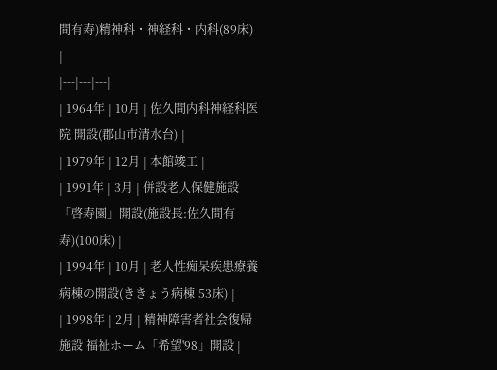間有寿)精神科・神経科・内科(89床) |
|---|---|---|
| 1964年 | 10月 | 佐久間内科神経科医院 開設(郡山市清水台) |
| 1979年 | 12月 | 本館竣工 |
| 1991年 | 3月 | 併設老人保健施設「啓寿園」開設(施設長:佐久間有寿)(100床) |
| 1994年 | 10月 | 老人性痴呆疾患療養病棟の開設(ききょう病棟 53床) |
| 1998年 | 2月 | 精神障害者社会復帰施設 福祉ホーム「希望'98」開設 |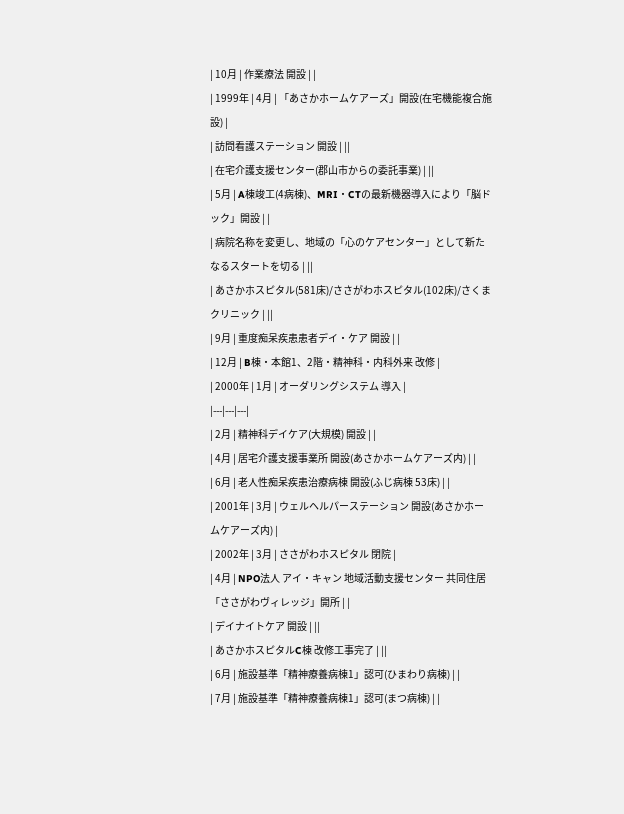| 10月 | 作業療法 開設 | |
| 1999年 | 4月 | 「あさかホームケアーズ」開設(在宅機能複合施設) |
| 訪問看護ステーション 開設 | ||
| 在宅介護支援センター(郡山市からの委託事業) | ||
| 5月 | A棟竣工(4病棟)、MRI・CTの最新機器導入により「脳ドック」開設 | |
| 病院名称を変更し、地域の「心のケアセンター」として新たなるスタートを切る | ||
| あさかホスピタル(581床)/ささがわホスピタル(102床)/さくまクリニック | ||
| 9月 | 重度痴呆疾患患者デイ・ケア 開設 | |
| 12月 | B棟・本館1、2階・精神科・内科外来 改修 |
| 2000年 | 1月 | オーダリングシステム 導入 |
|---|---|---|
| 2月 | 精神科デイケア(大規模) 開設 | |
| 4月 | 居宅介護支援事業所 開設(あさかホームケアーズ内) | |
| 6月 | 老人性痴呆疾患治療病棟 開設(ふじ病棟 53床) | |
| 2001年 | 3月 | ウェルヘルパーステーション 開設(あさかホームケアーズ内) |
| 2002年 | 3月 | ささがわホスピタル 閉院 |
| 4月 | NPO法人 アイ・キャン 地域活動支援センター 共同住居「ささがわヴィレッジ」開所 | |
| デイナイトケア 開設 | ||
| あさかホスピタルC棟 改修工事完了 | ||
| 6月 | 施設基準「精神療養病棟1」認可(ひまわり病棟) | |
| 7月 | 施設基準「精神療養病棟1」認可(まつ病棟) | |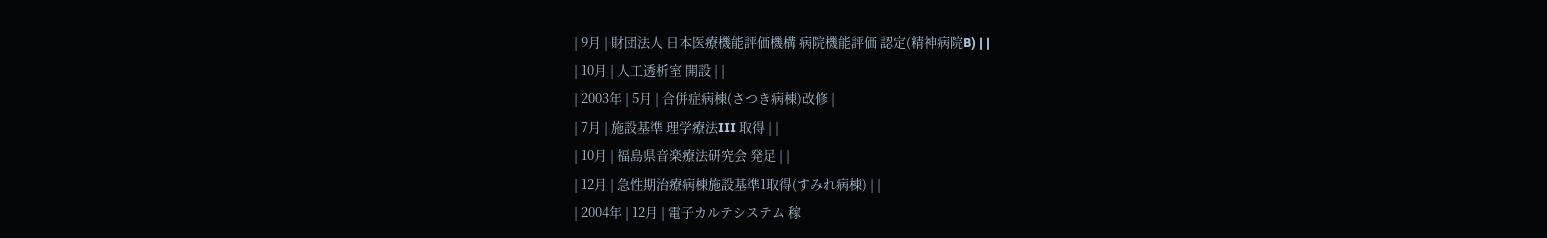| 9月 | 財団法人 日本医療機能評価機構 病院機能評価 認定(精神病院B) | |
| 10月 | 人工透析室 開設 | |
| 2003年 | 5月 | 合併症病棟(さつき病棟)改修 |
| 7月 | 施設基準 理学療法III 取得 | |
| 10月 | 福島県音楽療法研究会 発足 | |
| 12月 | 急性期治療病棟施設基準1取得(すみれ病棟) | |
| 2004年 | 12月 | 電子カルテシステム 稼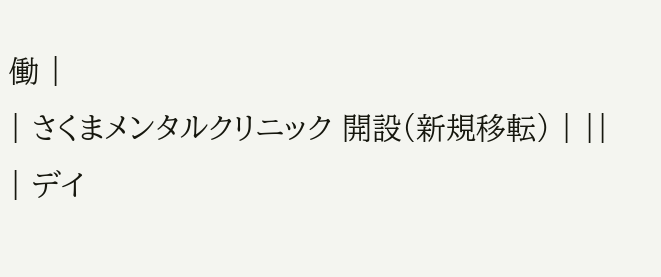働 |
| さくまメンタルクリニック 開設(新規移転) | ||
| デイ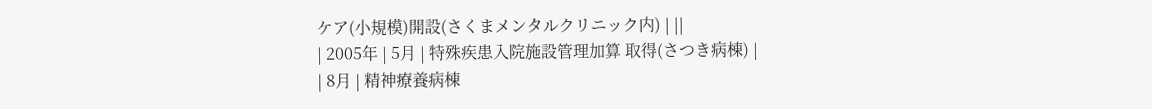ケア(小規模)開設(さくまメンタルクリニック内) | ||
| 2005年 | 5月 | 特殊疾患入院施設管理加算 取得(さつき病棟) |
| 8月 | 精神療養病棟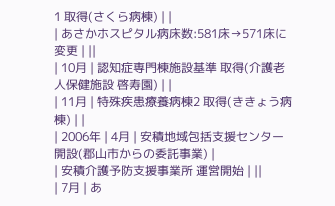1 取得(さくら病棟) | |
| あさかホスピタル病床数:581床→571床に変更 | ||
| 10月 | 認知症専門棟施設基準 取得(介護老人保健施設 啓寿園) | |
| 11月 | 特殊疾患療養病棟2 取得(ききょう病棟) | |
| 2006年 | 4月 | 安積地域包括支援センター開設(郡山市からの委託事業) |
| 安積介護予防支援事業所 運営開始 | ||
| 7月 | あ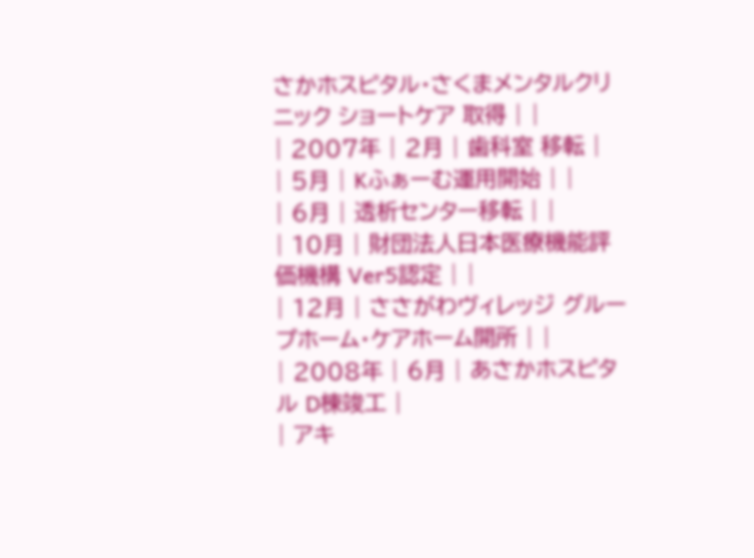さかホスピタル・さくまメンタルクリニック ショートケア 取得 | |
| 2007年 | 2月 | 歯科室 移転 |
| 5月 | Kふぁーむ運用開始 | |
| 6月 | 透析センター移転 | |
| 10月 | 財団法人日本医療機能評価機構 Ver5認定 | |
| 12月 | ささがわヴィレッジ グループホーム・ケアホーム開所 | |
| 2008年 | 6月 | あさかホスピタル D棟竣工 |
| アキ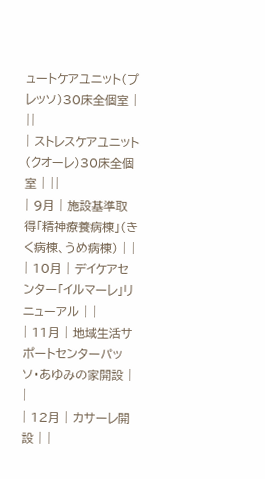ュートケアユニット(プレッソ)30床全個室 | ||
| ストレスケアユニット(クオーレ)30床全個室 | ||
| 9月 | 施設基準取得「精神療養病棟」(きく病棟、うめ病棟) | |
| 10月 | デイケアセンター「イルマーレ」リニューアル | |
| 11月 | 地域生活サポートセンターパッソ・あゆみの家開設 | |
| 12月 | カサーレ開設 | |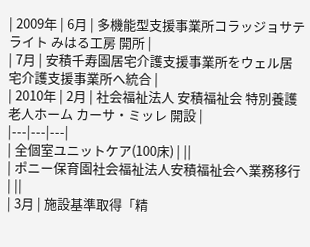| 2009年 | 6月 | 多機能型支援事業所コラッジョサテライト みはる工房 開所 |
| 7月 | 安積千寿園居宅介護支援事業所をウェル居宅介護支援事業所へ統合 |
| 2010年 | 2月 | 社会福祉法人 安積福祉会 特別養護老人ホーム カーサ・ミッレ 開設 |
|---|---|---|
| 全個室ユニットケア(100床) | ||
| ポニー保育園社会福祉法人安積福祉会へ業務移行 | ||
| 3月 | 施設基準取得「精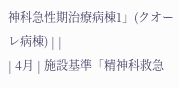神科急性期治療病棟1」(クオーレ病棟) | |
| 4月 | 施設基準「精神科救急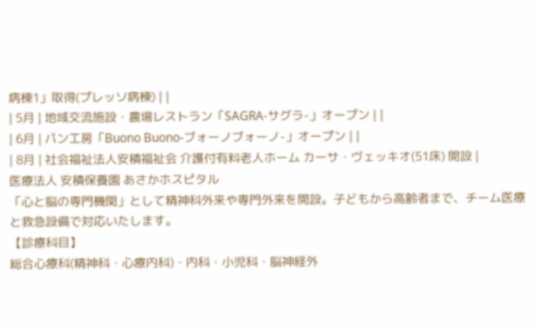病棟1」取得(プレッソ病棟) | |
| 5月 | 地域交流施設・農場レストラン「SAGRA-サグラ-」オープン | |
| 6月 | パン工房「Buono Buono-ブォーノブォーノ-」オープン | |
| 8月 | 社会福祉法人安積福祉会 介護付有料老人ホーム カーサ・ヴェッキオ(51床) 開設 |
医療法人 安積保養園 あさかホスピタル
「心と脳の専門機関」として精神科外来や専門外来を開設。子どもから高齢者まで、チーム医療と救急設備で対応いたします。
【診療科目】
総合心療科(精神科・心療内科)・内科・小児科・脳神経外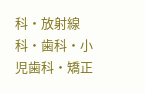科・放射線科・歯科・小児歯科・矯正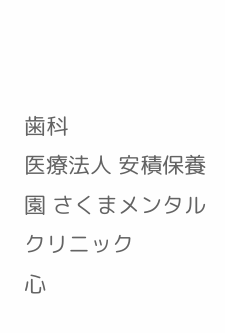歯科
医療法人 安積保養園 さくまメンタルクリニック
心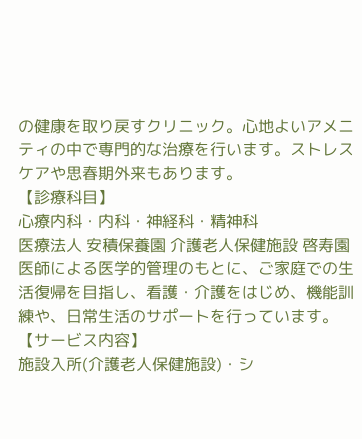の健康を取り戻すクリニック。心地よいアメニティの中で専門的な治療を行います。ストレスケアや思春期外来もあります。
【診療科目】
心療内科・内科・神経科・精神科
医療法人 安積保養園 介護老人保健施設 啓寿園
医師による医学的管理のもとに、ご家庭での生活復帰を目指し、看護・介護をはじめ、機能訓練や、日常生活のサポートを行っています。
【サービス内容】
施設入所(介護老人保健施設)・シ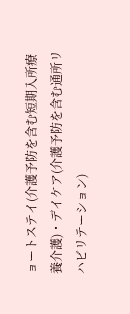ョートステイ(介護予防を含む短期入所療養介護)・デイケア(介護予防を含む通所リハビリテーション)